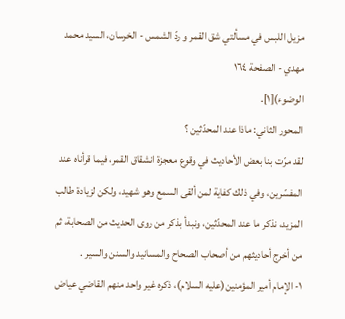مزيل اللبس في مسألتي شق القمر و ردّ الشمس - الخرسان، السيد محمد مهدي - الصفحة ١٦٤
الوضوء)[١].
المحور الثاني: ماذا عند المحدّثين ؟
لقد مرّت بنا بعض الأحاديث في وقوع معجزة انشقاق القمر، فيما قرأناه عند المفسّرين، وفي ذلك كفاية لمن ألقى السمع وهو شهيد، ولكن لزيادة طالب المزيد، نذكر ما عند المحدّثين، ونبدأ بذكر من روى الحديث من الصحابة، ثم من أخرج أحاديثهم من أصحاب الصحاح والمسانيد والسنن والسير .
١- الإمام أمير المؤمنين(عليه السلام)، ذكره غير واحد منهم القاضي عياض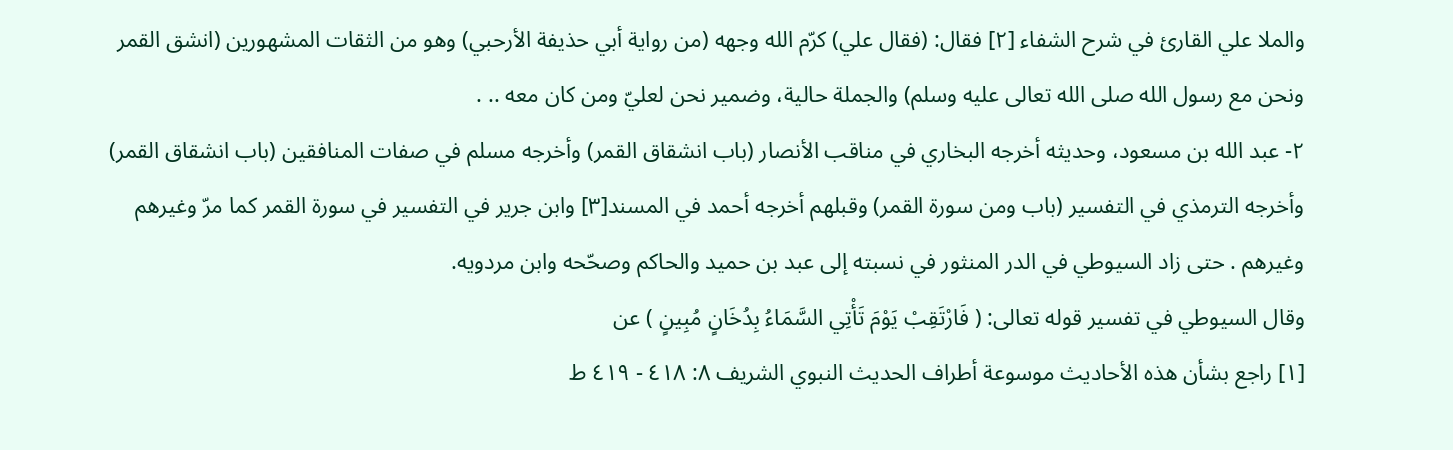والملا علي القارئ في شرح الشفاء [٢] فقال: (فقال علي) كرّم الله وجهه (من رواية أبي حذيفة الأرحبي) وهو من الثقات المشهورين (انشق القمر ونحن مع رسول الله صلى الله تعالى عليه وسلم) والجملة حالية، وضمير نحن لعليّ ومن كان معه .. .
٢- عبد الله بن مسعود، وحديثه أخرجه البخاري في مناقب الأنصار (باب انشقاق القمر) وأخرجه مسلم في صفات المنافقين (باب انشقاق القمر) وأخرجه الترمذي في التفسير (باب ومن سورة القمر) وقبلهم أخرجه أحمد في المسند[٣] وابن جرير في التفسير في سورة القمر كما مرّ وغيرهم وغيرهم . حتى زاد السيوطي في الدر المنثور في نسبته إلى عبد بن حميد والحاكم وصحّحه وابن مردويه.
وقال السيوطي في تفسير قوله تعالى: ( فَارْتَقِبْ يَوْمَ تَأْتِي السَّمَاءُ بِدُخَانٍ مُبِينٍ ) عن
[١] راجع بشأن هذه الأحاديث موسوعة أطراف الحديث النبوي الشريف ٨: ٤١٨ - ٤١٩ ط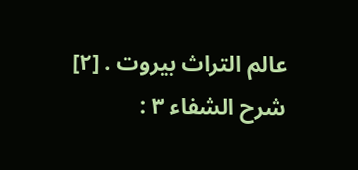عالم التراث بيروت . [٢] شرح الشفاء ٣ :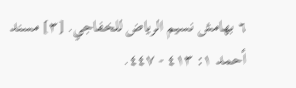٦ بهامش نسيم الرياض للخفاجي. [٣] مسند أحمد ١: ٤١٣ - ٤٤٧.